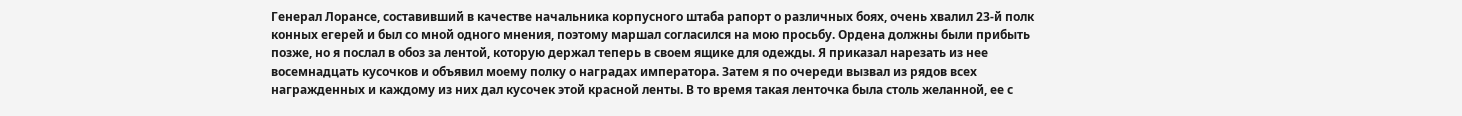Генерал Лорансе, составивший в качестве начальника корпусного штаба рапорт о различных боях, очень хвалил 23-й полк конных егерей и был со мной одного мнения, поэтому маршал согласился на мою просьбу. Ордена должны были прибыть позже, но я послал в обоз за лентой, которую держал теперь в своем ящике для одежды. Я приказал нарезать из нее восемнадцать кусочков и объявил моему полку о наградах императора. Затем я по очереди вызвал из рядов всех награжденных и каждому из них дал кусочек этой красной ленты. В то время такая ленточка была столь желанной, ее с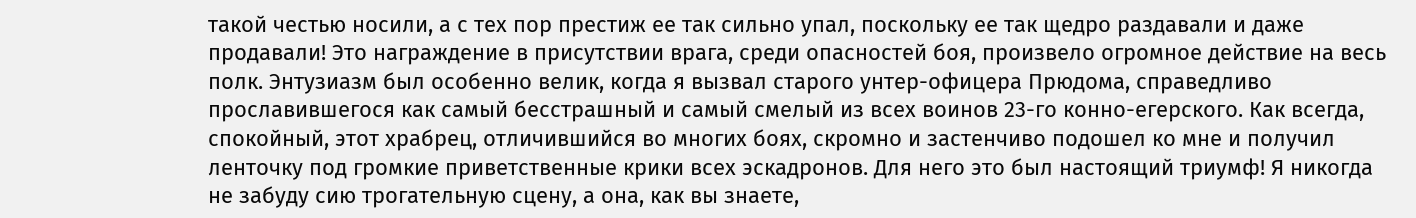такой честью носили, а с тех пор престиж ее так сильно упал, поскольку ее так щедро раздавали и даже продавали! Это награждение в присутствии врага, среди опасностей боя, произвело огромное действие на весь полк. Энтузиазм был особенно велик, когда я вызвал старого унтер-офицера Прюдома, справедливо прославившегося как самый бесстрашный и самый смелый из всех воинов 23-го конно-егерского. Как всегда, спокойный, этот храбрец, отличившийся во многих боях, скромно и застенчиво подошел ко мне и получил ленточку под громкие приветственные крики всех эскадронов. Для него это был настоящий триумф! Я никогда не забуду сию трогательную сцену, а она, как вы знаете,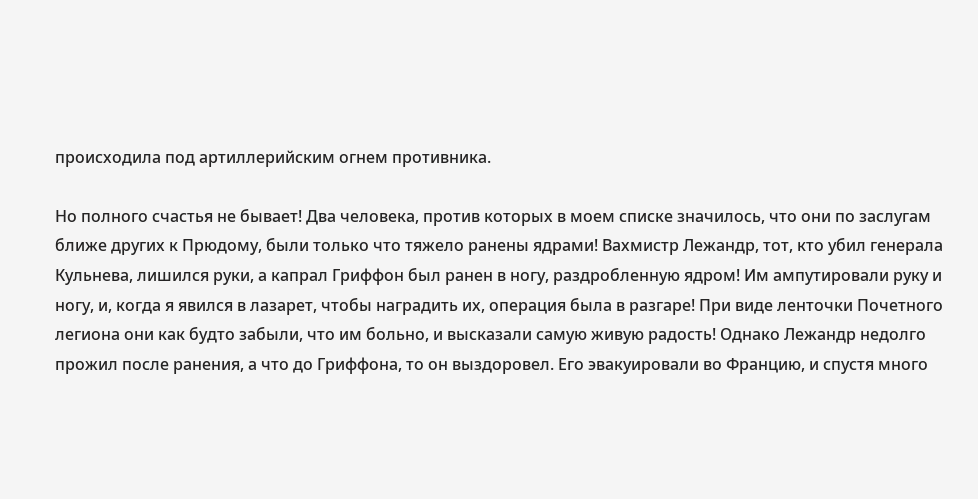происходила под артиллерийским огнем противника.

Но полного счастья не бывает! Два человека, против которых в моем списке значилось, что они по заслугам ближе других к Прюдому, были только что тяжело ранены ядрами! Вахмистр Лежандр, тот, кто убил генерала Кульнева, лишился руки, а капрал Гриффон был ранен в ногу, раздробленную ядром! Им ампутировали руку и ногу, и, когда я явился в лазарет, чтобы наградить их, операция была в разгаре! При виде ленточки Почетного легиона они как будто забыли, что им больно, и высказали самую живую радость! Однако Лежандр недолго прожил после ранения, а что до Гриффона, то он выздоровел. Его эвакуировали во Францию, и спустя много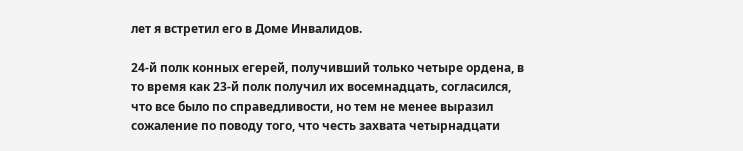лет я встретил его в Доме Инвалидов.

24-й полк конных егерей, получивший только четыре ордена, в то время как 23-й полк получил их восемнадцать, согласился, что все было по справедливости, но тем не менее выразил сожаление по поводу того, что честь захвата четырнадцати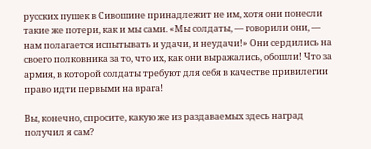русских пушек в Сивошине принадлежит не им, хотя они понесли такие же потери, как и мы сами. «Мы солдаты, — говорили они, — нам полагается испытывать и удачи, и неудачи!» Они сердились на своего полковника за то, что их, как они выражались, обошли! Что за армия, в которой солдаты требуют для себя в качестве привилегии право идти первыми на врага!

Вы, конечно, спросите, какую же из раздаваемых здесь наград получил я сам?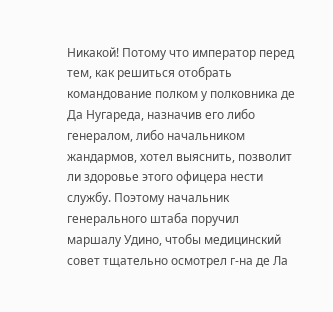Никакой! Потому что император перед тем, как решиться отобрать командование полком у полковника де Да Нугареда, назначив его либо генералом, либо начальником жандармов, хотел выяснить, позволит ли здоровье этого офицера нести службу. Поэтому начальник генерального штаба поручил маршалу Удино, чтобы медицинский совет тщательно осмотрел г-на де Ла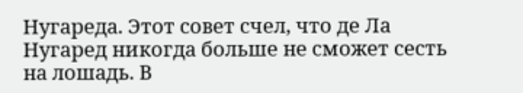Нугареда. Этот совет счел, что де Ла Нугаред никогда больше не сможет сесть на лошадь. В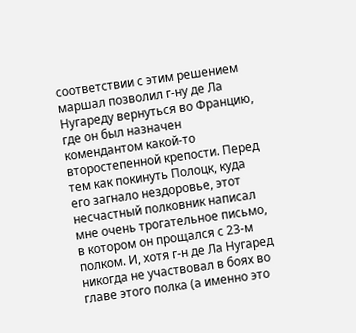соответствии с этим решением маршал позволил г-ну де Ла Нугареду вернуться во Францию, где он был назначен комендантом какой-то второстепенной крепости. Перед тем как покинуть Полоцк, куда его загнало нездоровье, этот несчастный полковник написал мне очень трогательное письмо, в котором он прощался с 23-м полком. И, хотя г-н де Ла Нугаред никогда не участвовал в боях во главе этого полка (а именно это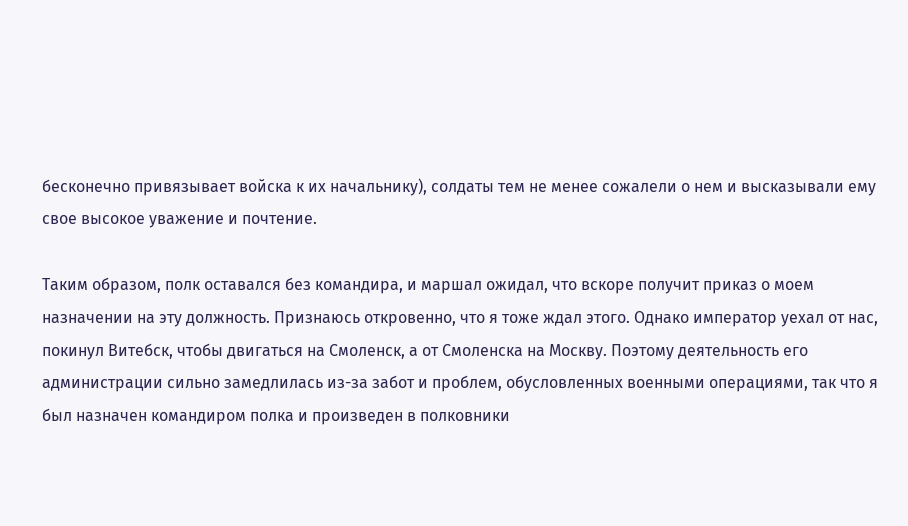бесконечно привязывает войска к их начальнику), солдаты тем не менее сожалели о нем и высказывали ему свое высокое уважение и почтение.

Таким образом, полк оставался без командира, и маршал ожидал, что вскоре получит приказ о моем назначении на эту должность. Признаюсь откровенно, что я тоже ждал этого. Однако император уехал от нас, покинул Витебск, чтобы двигаться на Смоленск, а от Смоленска на Москву. Поэтому деятельность его администрации сильно замедлилась из-за забот и проблем, обусловленных военными операциями, так что я был назначен командиром полка и произведен в полковники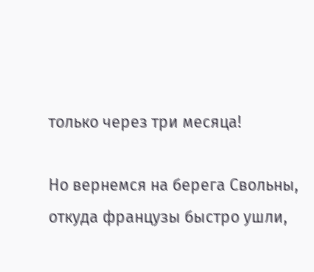только через три месяца!

Но вернемся на берега Свольны, откуда французы быстро ушли,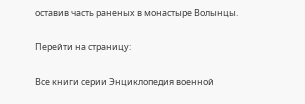оставив часть раненых в монастыре Волынцы.

Перейти на страницу:

Все книги серии Энциклопедия военной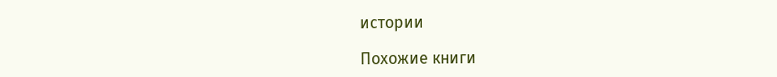истории

Похожие книги